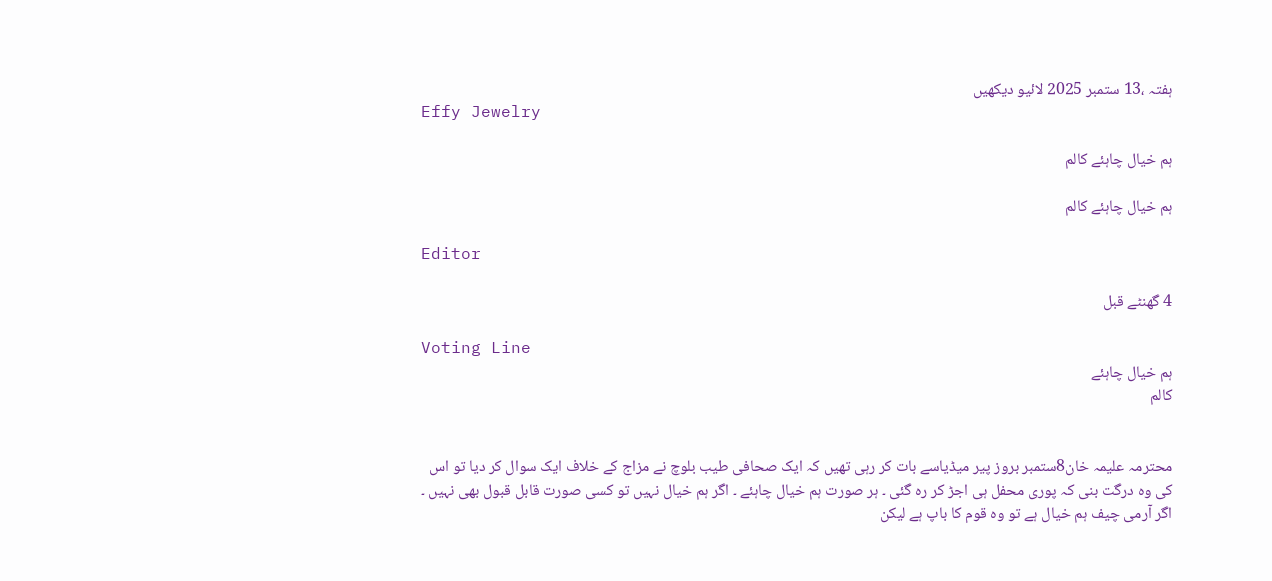ہفتہ ،13 ستمبر 2025 لائیو دیکھیں
Effy Jewelry

ہم خیال چاہئے کالم

ہم خیال چاہئے کالم

Editor

4 گھنٹے قبل

Voting Line
ہم خیال چاہئے
کالم


محترمہ علیمہ خان8ستمبر بروز پیر میڈیاسے بات کر رہی تھیں کہ ایک صحافی طیب بلوچ نے مزاج کے خلاف ایک سوال کر دیا تو اس کی وہ درگت بنی کہ پوری محفل ہی اجڑ کر رہ گئی ۔ ہر صورت ہم خیال چاہئے ۔ اگر ہم خیال نہیں تو کسی صورت قابل قبول بھی نہیں ۔ اگر آرمی چیف ہم خیال ہے تو وہ قوم کا باپ ہے لیکن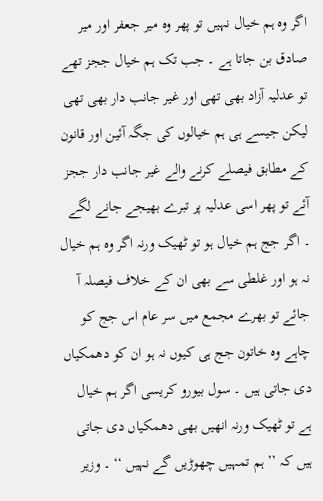اگر وہ ہم خیال نہیں تو پھر وہ میر جعفر اور میر صادق بن جاتا ہے ۔ جب تک ہم خیال ججز تھے تو عدلیہ آزاد بھی تھی اور غیر جانب دار بھی تھی لیکن جیسے ہی ہم خیالوں کی جگہ آئین اور قانون کے مطابق فیصلے کرنے والے غیر جانب دار ججز آئے تو پھر اسی عدلیہ پر تبرے بھیجے جانے لگے ۔ اگر جج ہم خیال ہو تو ٹھیک ورنہ اگر وہ ہم خیال نہ ہو اور غلطی سے بھی ان کے خلاف فیصلہ آ جائے تو بھرے مجمع میں سر عام اس جج کو چاہے وہ خاتون جج ہی کیوں نہ ہو ان کو دھمکیاں دی جاتی ہیں ۔ سول بیورو کریسی اگر ہم خیال ہے تو ٹھیک ورنہ انھیں بھی دھمکیاں دی جاتی ہیں کہ ’’ ہم تمہیں چھوڑیں گے نہیں ‘‘ ۔ وزیر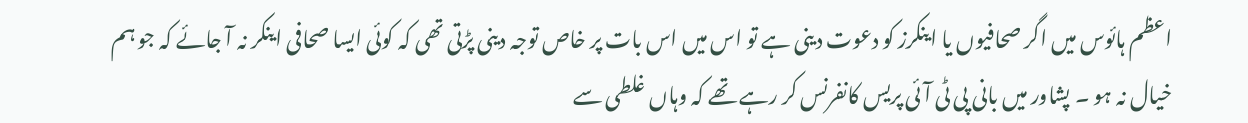اعظم ہائوس میں اگر صحافیوں یا اینکرز کو دعوت دینی ہے تو اس میں اس بات پر خاص توجہ دینی پڑتی تھی کہ کوئی ایسا صحافی اینکر نہ آ جائے کہ جو ہم خیال نہ ہو ۔ پشاور میں بانی پی ٹی آئی پریس کانفرنس کر رہے تھے کہ وہاں غلطی سے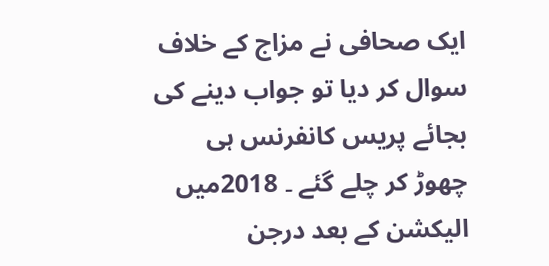ایک صحافی نے مزاج کے خلاف سوال کر دیا تو جواب دینے کی بجائے پریس کانفرنس ہی چھوڑ کر چلے گئے ۔ 2018میں الیکشن کے بعد درجن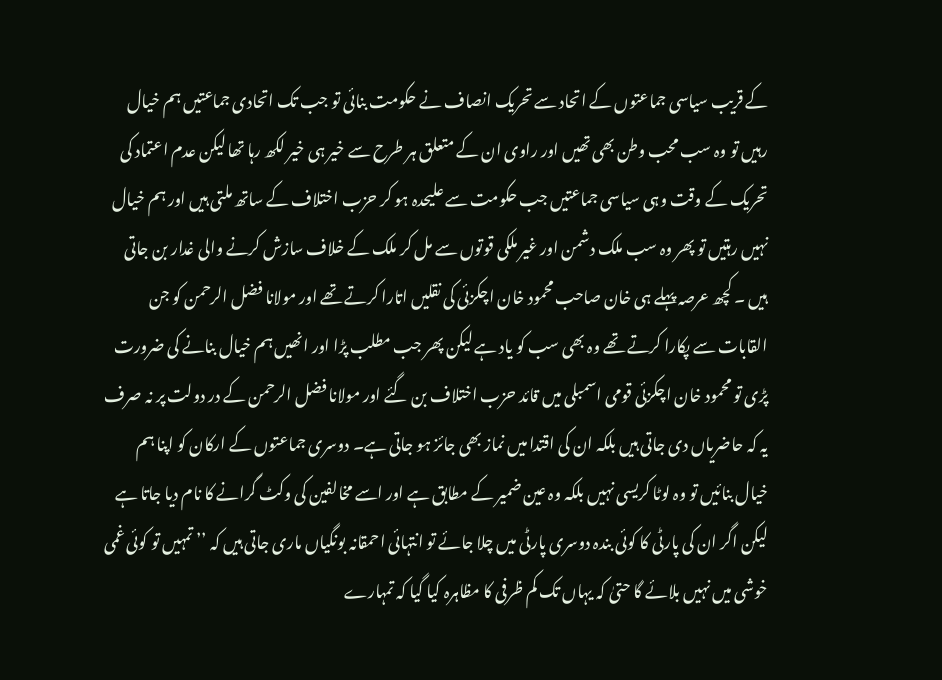کے قریب سیاسی جماعتوں کے اتحاد سے تحریک انصاف نے حکومت بنائی تو جب تک اتحادی جماعتیں ہم خیال رہیں تو وہ سب محب وطن بھی تھیں اور راوی ان کے متعلق ہر طرح سے خیر ہی خیر لکھ رہا تھا لیکن عدم اعتماد کی تحریک کے وقت وہی سیاسی جماعتیں جب حکومت سے علیحدہ ہو کر حزب اختلاف کے ساتھ ملتی ہیں اور ہم خیال نہیں رہتیں تو پھر وہ سب ملک دشمن اور غیر ملکی قوتوں سے مل کر ملک کے خلاف سازش کرنے والی غدار بن جاتی ہیں ۔ کچھ عرصہ پہلے ہی خان صاحب محمود خان اچکزئی کی نقلیں اتارا کرتے تھے اور مولانا فضل الرحمن کو جن القابات سے پکارا کرتے تھے وہ بھی سب کو یاد ہے لیکن پھر جب مطلب پڑا اور انھیں ہم خیال بنانے کی ضرورت پڑی تو محمود خان اچکزئی قومی اسمبلی میں قائد حزب اختلاف بن گئے اور مولانا فضل الرحمن کے در دولت پر نہ صرف یہ کہ حاضریاں دی جاتی ہیں بلکہ ان کی اقتدا میں نماز بھی جائز ہو جاتی ہے۔ دوسری جماعتوں کے ارکان کو اپنا ہم خیال بنائیں تو وہ لوٹا کریسی نہیں بلکہ وہ عین ضمیر کے مطابق ہے اور اسے مخالفین کی وکٹ گرانے کا نام دیا جاتا ہے لیکن اگر ان کی پارٹی کا کوئی بندہ دوسری پارٹی میں چلا جائے تو انتہائی احمقانہ بونگیاں ماری جاتی ہیں کہ ’’ تمہیں تو کوئی غمی خوشی میں نہیں بلائے گا حتیٰ کہ یہاں تک کم ظرفی کا مظاہرہ کیا گیا کہ تمہارے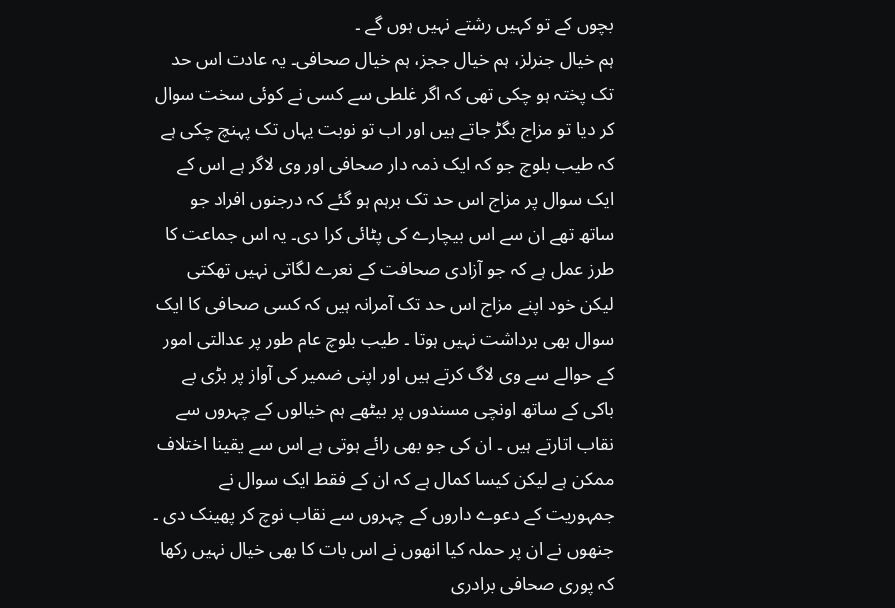بچوں کے تو کہیں رشتے نہیں ہوں گے ۔
ہم خیال جنرلز، ہم خیال ججز، ہم خیال صحافی۔ یہ عادت اس حد تک پختہ ہو چکی تھی کہ اگر غلطی سے کسی نے کوئی سخت سوال کر دیا تو مزاج بگڑ جاتے ہیں اور اب تو نوبت یہاں تک پہنچ چکی ہے کہ طیب بلوچ جو کہ ایک ذمہ دار صحافی اور وی لاگر ہے اس کے ایک سوال پر مزاج اس حد تک برہم ہو گئے کہ درجنوں افراد جو ساتھ تھے ان سے اس بیچارے کی پٹائی کرا دی۔ یہ اس جماعت کا طرز عمل ہے کہ جو آزادی صحافت کے نعرے لگاتی نہیں تھکتی لیکن خود اپنے مزاج اس حد تک آمرانہ ہیں کہ کسی صحافی کا ایک سوال بھی برداشت نہیں ہوتا ۔ طیب بلوچ عام طور پر عدالتی امور کے حوالے سے وی لاگ کرتے ہیں اور اپنی ضمیر کی آواز پر بڑی بے باکی کے ساتھ اونچی مسندوں پر بیٹھے ہم خیالوں کے چہروں سے نقاب اتارتے ہیں ۔ ان کی جو بھی رائے ہوتی ہے اس سے یقینا اختلاف ممکن ہے لیکن کیسا کمال ہے کہ ان کے فقط ایک سوال نے جمہوریت کے دعوے داروں کے چہروں سے نقاب نوچ کر پھینک دی ۔ جنھوں نے ان پر حملہ کیا انھوں نے اس بات کا بھی خیال نہیں رکھا کہ پوری صحافی برادری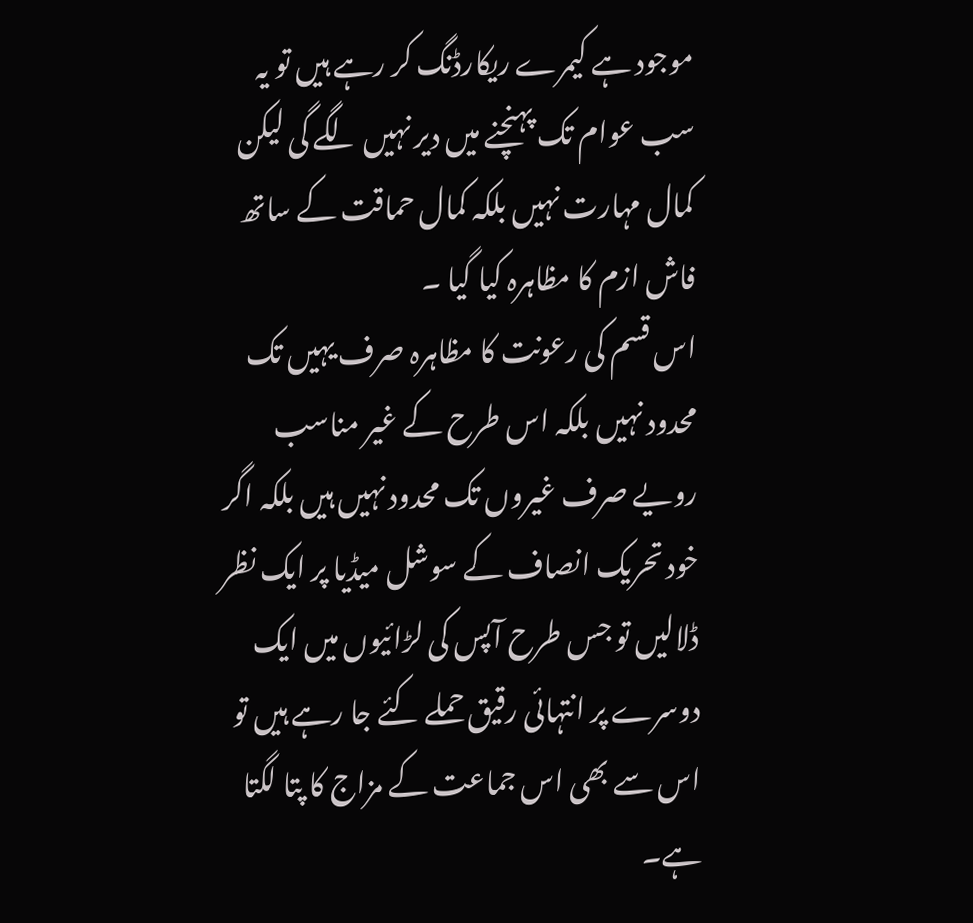موجود ہے کیمرے ریکارڈنگ کر رہے ہیں تو یہ سب عوام تک پہنچنے میں دیر نہیں لگے گی لیکن کمال مہارت نہیں بلکہ کمال حماقت کے ساتھ فاش ازم کا مظاہرہ کیا گیا ۔
اس قسم کی رعونت کا مظاہرہ صرف یہیں تک محدود نہیں بلکہ اس طرح کے غیر مناسب رویے صرف غیروں تک محدود نہیں ہیں بلکہ اگر خود تحریک انصاف کے سوشل میڈیا پر ایک نظر ڈلالیں تو جس طرح آپس کی لڑائیوں میں ایک دوسرے پر انتہائی رقیق حملے کئے جا رہے ہیں تو اس سے بھی اس جماعت کے مزاج کا پتا لگتا ہے۔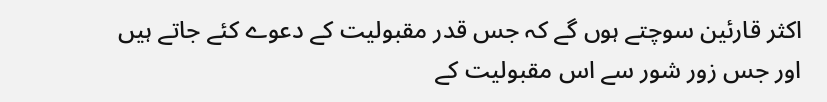اکثر قارئین سوچتے ہوں گے کہ جس قدر مقبولیت کے دعوے کئے جاتے ہیں اور جس زور شور سے اس مقبولیت کے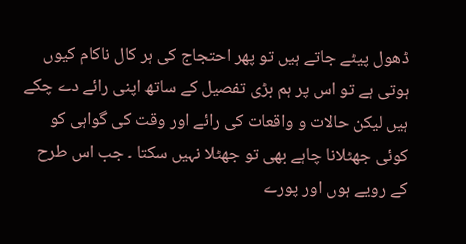ڈھول پیٹے جاتے ہیں تو پھر احتجاج کی ہر کال ناکام کیوں ہوتی ہے تو اس پر ہم بڑی تفصیل کے ساتھ اپنی رائے دے چکے ہیں لیکن حالات و واقعات کی رائے اور وقت کی گواہی کو کوئی جھٹلانا چاہے بھی تو جھٹلا نہیں سکتا ۔ جب اس طرح کے رویے ہوں اور پورے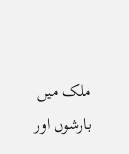ملک میں بارشوں اور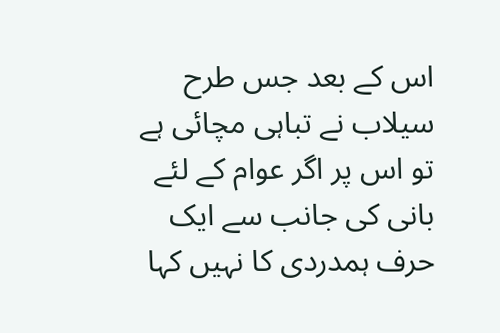اس کے بعد جس طرح سیلاب نے تباہی مچائی ہے تو اس پر اگر عوام کے لئے بانی کی جانب سے ایک حرف ہمدردی کا نہیں کہا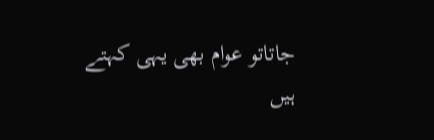جاتاتو عوام بھی یہی کہتے ہیں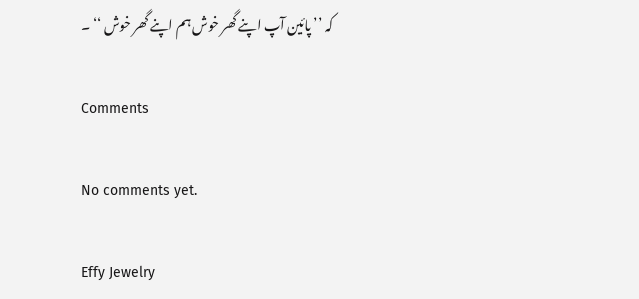کہ ’’ پائین آپ اپنے گھر خوش ہم اپنے گھر خوش ‘‘ ۔

Comments

No comments yet.

Effy Jewelry